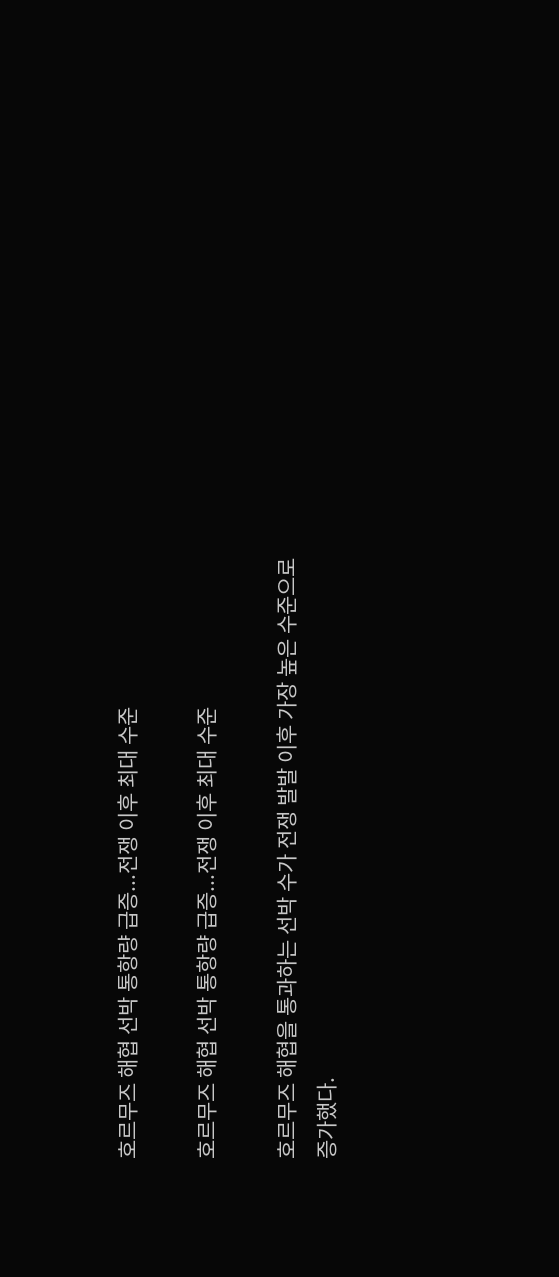호르무즈 해협 선박 통항량 급증...전쟁 이후 최대 수준

호르무즈 해협 선박 통항량 급증...전쟁 이후 최대 수준

호르무즈 해협을 통과하는 선박 수가 전쟁 발발 이후 가장 높은 수준으로 증가했다.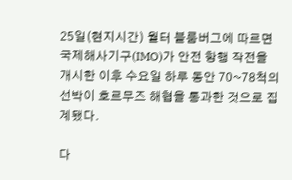25일(현지시간) 월터 블룸버그에 따르면 국제해사기구(IMO)가 안전 항행 작전을 개시한 이후 수요일 하루 동안 70~78척의 선박이 호르무즈 해협을 통과한 것으로 집계됐다.

다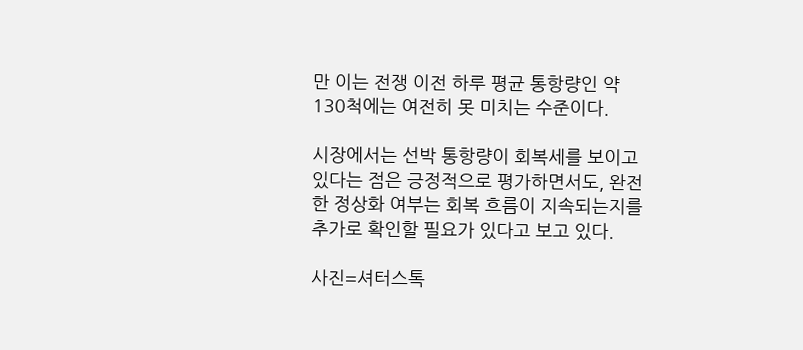만 이는 전쟁 이전 하루 평균 통항량인 약 130척에는 여전히 못 미치는 수준이다.

시장에서는 선박 통항량이 회복세를 보이고 있다는 점은 긍정적으로 평가하면서도, 완전한 정상화 여부는 회복 흐름이 지속되는지를 추가로 확인할 필요가 있다고 보고 있다.

사진=셔터스톡